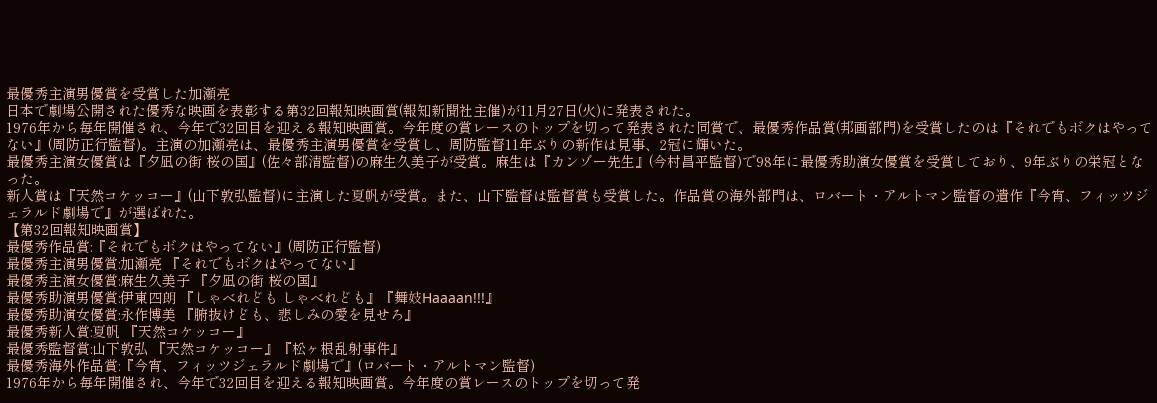最優秀主演男優賞を受賞した加瀬亮
日本で劇場公開された優秀な映画を表彰する第32回報知映画賞(報知新聞社主催)が11月27日(火)に発表された。
1976年から毎年開催され、今年で32回目を迎える報知映画賞。今年度の賞レースのトップを切って発表された同賞で、最優秀作品賞(邦画部門)を受賞したのは『それでもボクはやってない』(周防正行監督)。主演の加瀬亮は、最優秀主演男優賞を受賞し、周防監督11年ぶりの新作は見事、2冠に輝いた。
最優秀主演女優賞は『夕凪の街 桜の国』(佐々部清監督)の麻生久美子が受賞。麻生は『カンゾー先生』(今村昌平監督)で98年に最優秀助演女優賞を受賞しており、9年ぶりの栄冠となった。
新人賞は『天然コケッコー』(山下敦弘監督)に主演した夏帆が受賞。また、山下監督は監督賞も受賞した。作品賞の海外部門は、ロバート・アルトマン監督の遺作『今宵、フィッツジェラルド劇場で』が選ばれた。
【第32回報知映画賞】
最優秀作品賞:『それでもボクはやってない』(周防正行監督)
最優秀主演男優賞:加瀬亮 『それでもボクはやってない』
最優秀主演女優賞:麻生久美子 『夕凪の街 桜の国』
最優秀助演男優賞:伊東四朗 『しゃべれども しゃべれども』『舞妓Haaaan!!!』
最優秀助演女優賞:永作博美 『腑抜けども、悲しみの愛を見せろ』
最優秀新人賞:夏帆 『天然コケッコー』
最優秀監督賞:山下敦弘 『天然コケッコー』『松ヶ根乱射事件』
最優秀海外作品賞:『今宵、フィッツジェラルド劇場で』(ロバート・アルトマン監督)
1976年から毎年開催され、今年で32回目を迎える報知映画賞。今年度の賞レースのトップを切って発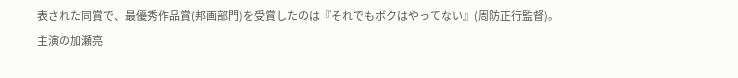表された同賞で、最優秀作品賞(邦画部門)を受賞したのは『それでもボクはやってない』(周防正行監督)。主演の加瀬亮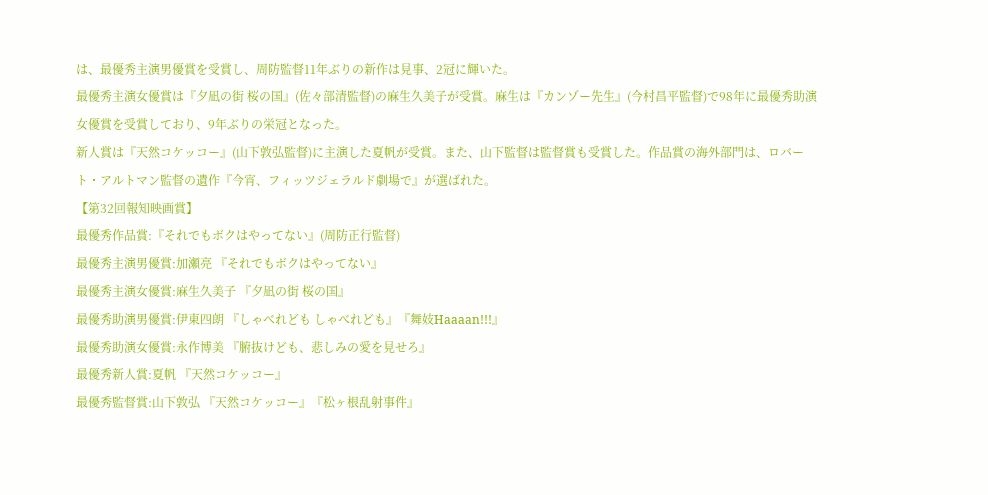は、最優秀主演男優賞を受賞し、周防監督11年ぶりの新作は見事、2冠に輝いた。
最優秀主演女優賞は『夕凪の街 桜の国』(佐々部清監督)の麻生久美子が受賞。麻生は『カンゾー先生』(今村昌平監督)で98年に最優秀助演女優賞を受賞しており、9年ぶりの栄冠となった。
新人賞は『天然コケッコー』(山下敦弘監督)に主演した夏帆が受賞。また、山下監督は監督賞も受賞した。作品賞の海外部門は、ロバート・アルトマン監督の遺作『今宵、フィッツジェラルド劇場で』が選ばれた。
【第32回報知映画賞】
最優秀作品賞:『それでもボクはやってない』(周防正行監督)
最優秀主演男優賞:加瀬亮 『それでもボクはやってない』
最優秀主演女優賞:麻生久美子 『夕凪の街 桜の国』
最優秀助演男優賞:伊東四朗 『しゃべれども しゃべれども』『舞妓Haaaan!!!』
最優秀助演女優賞:永作博美 『腑抜けども、悲しみの愛を見せろ』
最優秀新人賞:夏帆 『天然コケッコー』
最優秀監督賞:山下敦弘 『天然コケッコー』『松ヶ根乱射事件』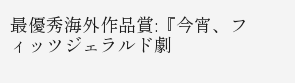最優秀海外作品賞:『今宵、フィッツジェラルド劇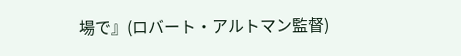場で』(ロバート・アルトマン監督)